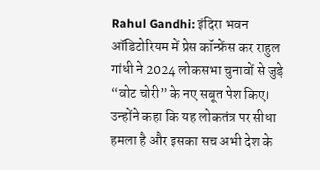Rahul Gandhi: इंदिरा भवन ऑडिटोरियम में प्रेस कॉन्फ्रेंस कर राहुल गांधी ने 2024 लोकसभा चुनावों से जुड़े “वोट चोरी” के नए सबूत पेश किए। उन्होंने कहा कि यह लोकतंत्र पर सीधा हमला है और इसका सच अभी देश के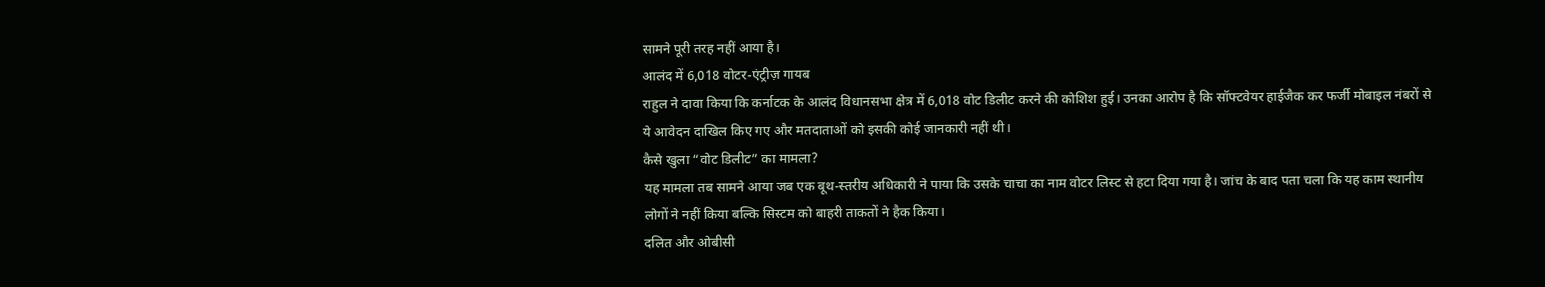सामने पूरी तरह नहीं आया है।
आलंद में 6,018 वोटर-एंट्रीज़ गायब
राहुल ने दावा किया कि कर्नाटक के आलंद विधानसभा क्षेत्र में 6,018 वोट डिलीट करने की कोशिश हुई। उनका आरोप है कि सॉफ्टवेयर हाईजैक कर फर्जी मोबाइल नंबरों से ये आवेदन दाखिल किए गए और मतदाताओं को इसकी कोई जानकारी नहीं थी।
कैसे खुला “वोट डिलीट” का मामला?
यह मामला तब सामने आया जब एक बूथ-स्तरीय अधिकारी ने पाया कि उसके चाचा का नाम वोटर लिस्ट से हटा दिया गया है। जांच के बाद पता चला कि यह काम स्थानीय लोगों ने नहीं किया बल्कि सिस्टम को बाहरी ताकतों ने हैक किया।
दलित और ओबीसी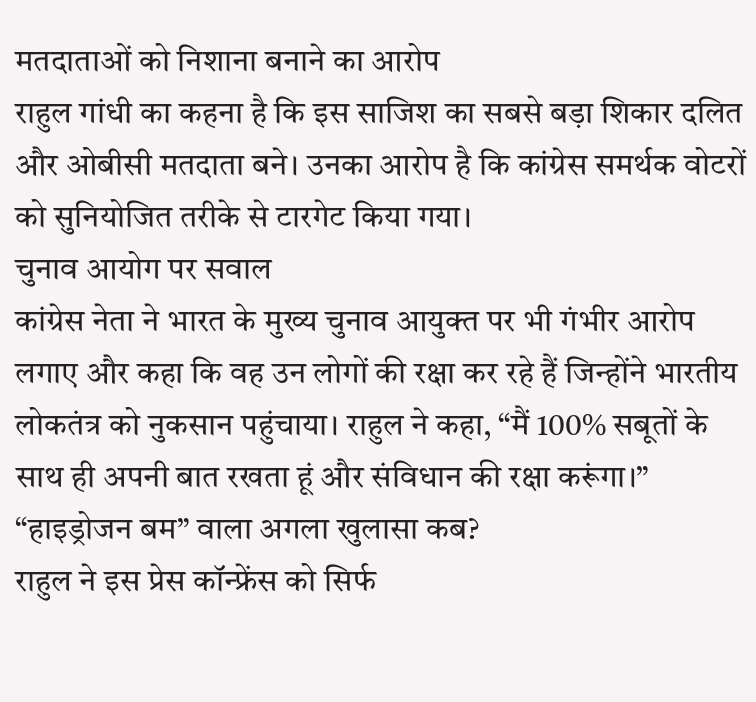मतदाताओं को निशाना बनाने का आरोप
राहुल गांधी का कहना है कि इस साजिश का सबसे बड़ा शिकार दलित और ओबीसी मतदाता बने। उनका आरोप है कि कांग्रेस समर्थक वोटरों को सुनियोजित तरीके से टारगेट किया गया।
चुनाव आयोग पर सवाल
कांग्रेस नेता ने भारत के मुख्य चुनाव आयुक्त पर भी गंभीर आरोप लगाए और कहा कि वह उन लोगों की रक्षा कर रहे हैं जिन्होंने भारतीय लोकतंत्र को नुकसान पहुंचाया। राहुल ने कहा, “मैं 100% सबूतों के साथ ही अपनी बात रखता हूं और संविधान की रक्षा करूंगा।”
“हाइड्रोजन बम” वाला अगला खुलासा कब?
राहुल ने इस प्रेस कॉन्फ्रेंस को सिर्फ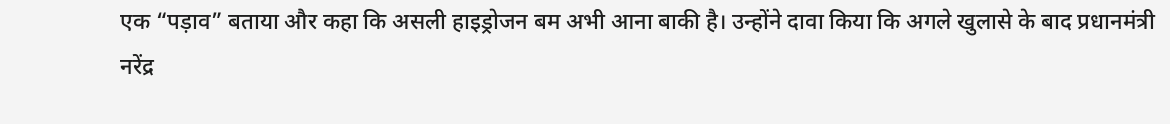एक “पड़ाव” बताया और कहा कि असली हाइड्रोजन बम अभी आना बाकी है। उन्होंने दावा किया कि अगले खुलासे के बाद प्रधानमंत्री नरेंद्र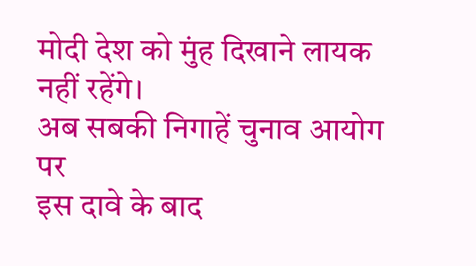मोदी देश को मुंह दिखाने लायक नहीं रहेंगे।
अब सबकी निगाहें चुनाव आयोग पर
इस दावे के बाद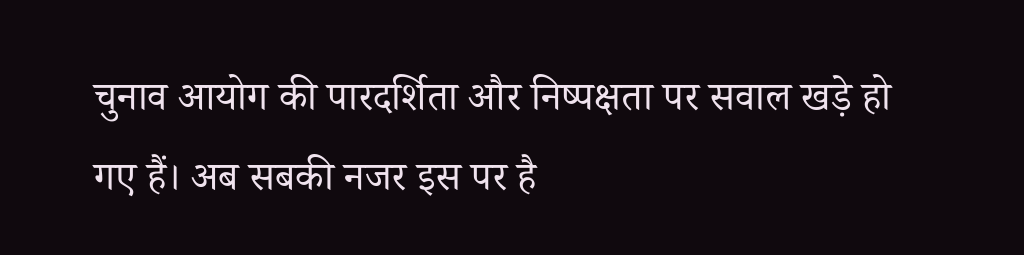चुनाव आयोग की पारदर्शिता और निष्पक्षता पर सवाल खड़े हो गए हैं। अब सबकी नजर इस पर है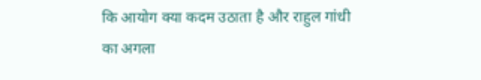कि आयोग क्या कदम उठाता है और राहुल गांधी का अगला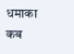धमाका कब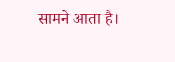सामने आता है।